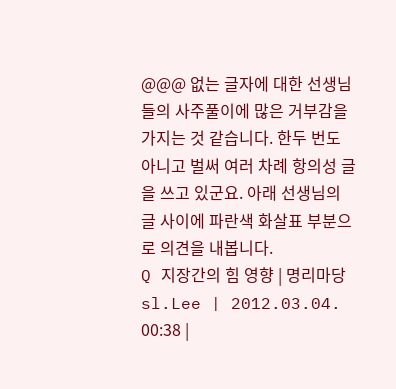@@@ 없는 글자에 대한 선생님들의 사주풀이에 많은 거부감을 가지는 것 같습니다. 한두 번도 아니고 벌써 여러 차례 항의성 글을 쓰고 있군요. 아래 선생님의 글 사이에 파란색 화살표 부분으로 의견을 내봅니다.
Q 지장간의 힘 영향 | 명리마당
sl.Lee | 2012.03.04. 00:38 |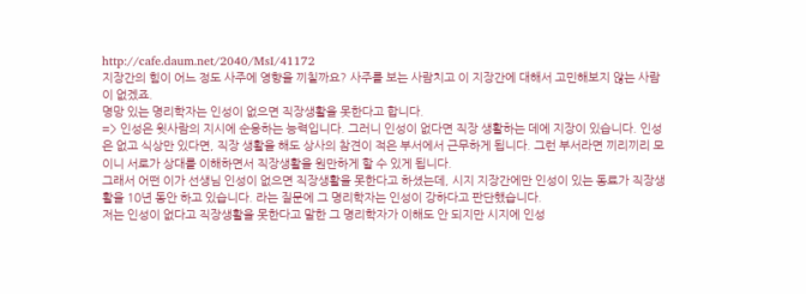http://cafe.daum.net/2040/MsI/41172
지장간의 힘이 어느 정도 사주에 영향을 끼칠까요? 사주를 보는 사람치고 이 지장간에 대해서 고민해보지 않는 사람이 없겠죠.
명망 있는 명리학자는 인성이 없으면 직장생활을 못한다고 합니다.
=> 인성은 윗사람의 지시에 순응하는 능력입니다. 그러니 인성이 없다면 직장 생활하는 데에 지장이 있습니다. 인성은 없고 식상만 있다면, 직장 생활을 해도 상사의 참견이 적은 부서에서 근무하게 됩니다. 그런 부서라면 끼리끼리 모이니 서로가 상대를 이해하면서 직장생활을 원만하게 할 수 있게 됩니다.
그래서 어떤 이가 선생님 인성이 없으면 직장생활을 못한다고 하셨는데, 시지 지장간에만 인성이 있는 동료가 직장생활을 10년 동안 하고 있습니다. 라는 질문에 그 명리학자는 인성이 강하다고 판단했습니다.
저는 인성이 없다고 직장생활을 못한다고 말한 그 명리학자가 이해도 안 되지만 시지에 인성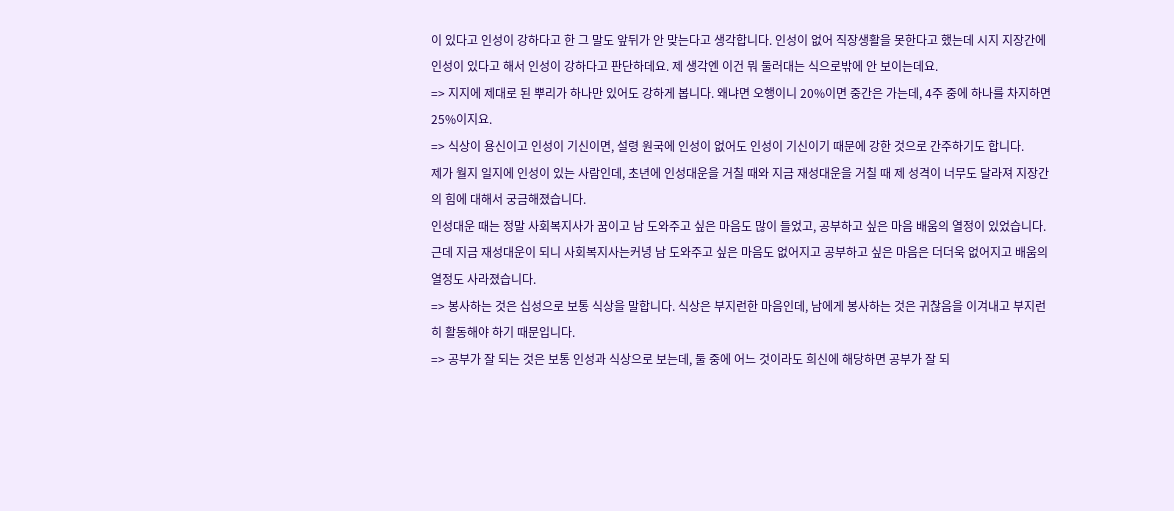이 있다고 인성이 강하다고 한 그 말도 앞뒤가 안 맞는다고 생각합니다. 인성이 없어 직장생활을 못한다고 했는데 시지 지장간에 인성이 있다고 해서 인성이 강하다고 판단하데요. 제 생각엔 이건 뭐 둘러대는 식으로밖에 안 보이는데요.
=> 지지에 제대로 된 뿌리가 하나만 있어도 강하게 봅니다. 왜냐면 오행이니 20%이면 중간은 가는데, 4주 중에 하나를 차지하면 25%이지요.
=> 식상이 용신이고 인성이 기신이면, 설령 원국에 인성이 없어도 인성이 기신이기 때문에 강한 것으로 간주하기도 합니다.
제가 월지 일지에 인성이 있는 사람인데, 초년에 인성대운을 거칠 때와 지금 재성대운을 거칠 때 제 성격이 너무도 달라져 지장간의 힘에 대해서 궁금해졌습니다.
인성대운 때는 정말 사회복지사가 꿈이고 남 도와주고 싶은 마음도 많이 들었고, 공부하고 싶은 마음 배움의 열정이 있었습니다. 근데 지금 재성대운이 되니 사회복지사는커녕 남 도와주고 싶은 마음도 없어지고 공부하고 싶은 마음은 더더욱 없어지고 배움의 열정도 사라졌습니다.
=> 봉사하는 것은 십성으로 보통 식상을 말합니다. 식상은 부지런한 마음인데, 남에게 봉사하는 것은 귀찮음을 이겨내고 부지런히 활동해야 하기 때문입니다.
=> 공부가 잘 되는 것은 보통 인성과 식상으로 보는데, 둘 중에 어느 것이라도 희신에 해당하면 공부가 잘 되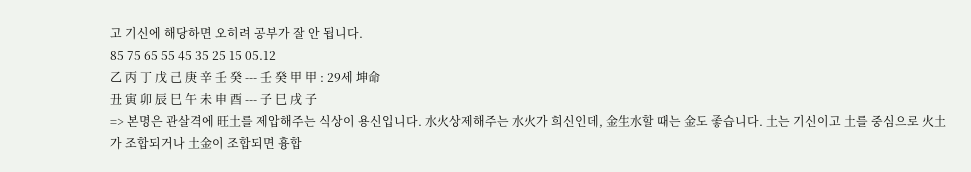고 기신에 해당하면 오히려 공부가 잘 안 됩니다.
85 75 65 55 45 35 25 15 05.12
乙 丙 丁 戊 己 庚 辛 壬 癸 --- 壬 癸 甲 甲 : 29세 坤命
丑 寅 卯 辰 巳 午 未 申 酉 --- 子 巳 戌 子
=> 본명은 관살격에 旺土를 제압해주는 식상이 용신입니다. 水火상제해주는 水火가 희신인데, 金生水할 때는 金도 좋습니다. 土는 기신이고 土를 중심으로 火土가 조합되거나 土金이 조합되면 흉합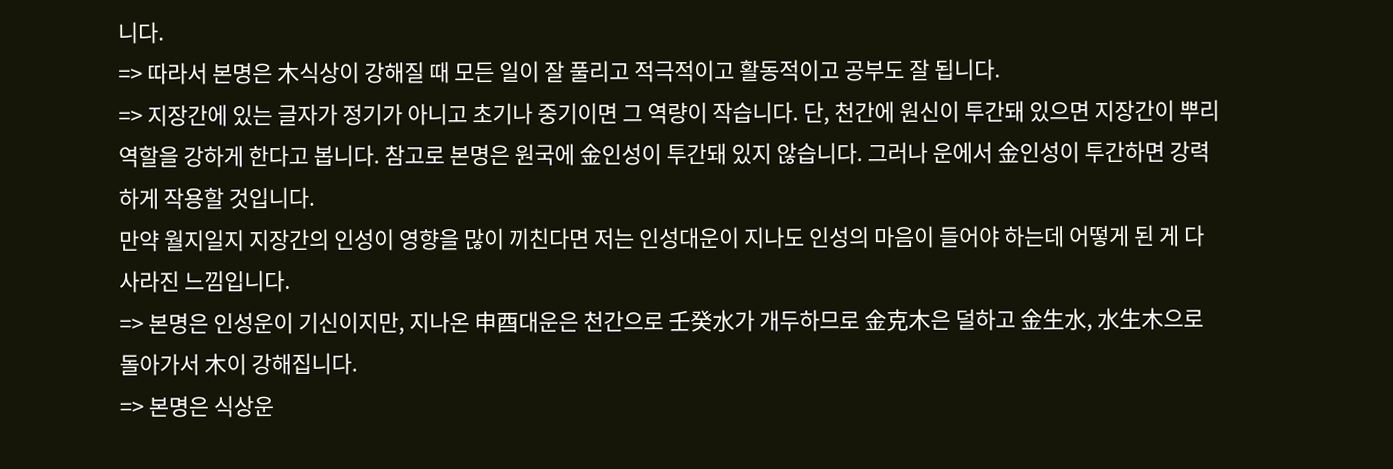니다.
=> 따라서 본명은 木식상이 강해질 때 모든 일이 잘 풀리고 적극적이고 활동적이고 공부도 잘 됩니다.
=> 지장간에 있는 글자가 정기가 아니고 초기나 중기이면 그 역량이 작습니다. 단, 천간에 원신이 투간돼 있으면 지장간이 뿌리 역할을 강하게 한다고 봅니다. 참고로 본명은 원국에 金인성이 투간돼 있지 않습니다. 그러나 운에서 金인성이 투간하면 강력하게 작용할 것입니다.
만약 월지일지 지장간의 인성이 영향을 많이 끼친다면 저는 인성대운이 지나도 인성의 마음이 들어야 하는데 어떻게 된 게 다 사라진 느낌입니다.
=> 본명은 인성운이 기신이지만, 지나온 申酉대운은 천간으로 壬癸水가 개두하므로 金克木은 덜하고 金生水, 水生木으로 돌아가서 木이 강해집니다.
=> 본명은 식상운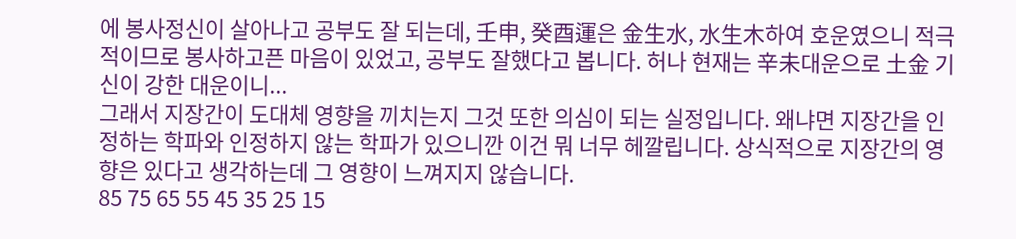에 봉사정신이 살아나고 공부도 잘 되는데, 壬申, 癸酉運은 金生水, 水生木하여 호운였으니 적극적이므로 봉사하고픈 마음이 있었고, 공부도 잘했다고 봅니다. 허나 현재는 辛未대운으로 土金 기신이 강한 대운이니...
그래서 지장간이 도대체 영향을 끼치는지 그것 또한 의심이 되는 실정입니다. 왜냐면 지장간을 인정하는 학파와 인정하지 않는 학파가 있으니깐 이건 뭐 너무 헤깔립니다. 상식적으로 지장간의 영향은 있다고 생각하는데 그 영향이 느껴지지 않습니다.
85 75 65 55 45 35 25 15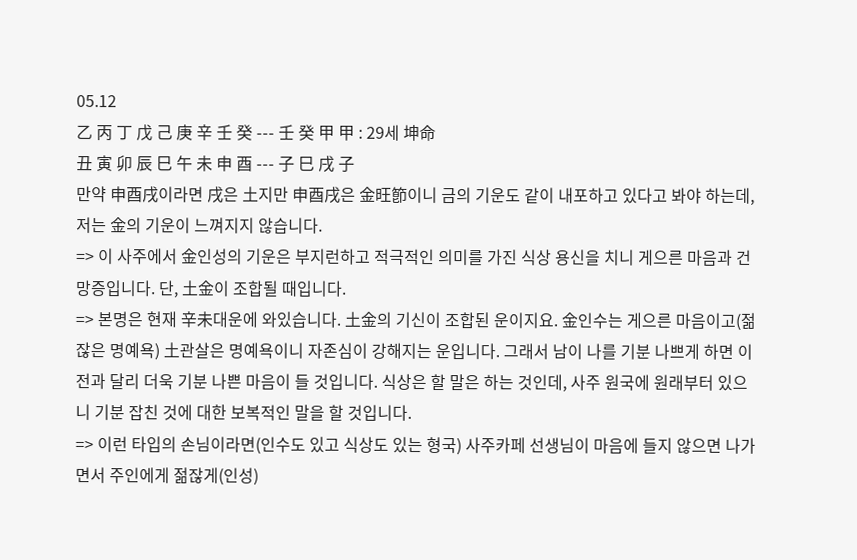05.12
乙 丙 丁 戊 己 庚 辛 壬 癸 --- 壬 癸 甲 甲 : 29세 坤命
丑 寅 卯 辰 巳 午 未 申 酉 --- 子 巳 戌 子
만약 申酉戌이라면 戌은 土지만 申酉戌은 金旺節이니 금의 기운도 같이 내포하고 있다고 봐야 하는데, 저는 金의 기운이 느껴지지 않습니다.
=> 이 사주에서 金인성의 기운은 부지런하고 적극적인 의미를 가진 식상 용신을 치니 게으른 마음과 건망증입니다. 단, 土金이 조합될 때입니다.
=> 본명은 현재 辛未대운에 와있습니다. 土金의 기신이 조합된 운이지요. 金인수는 게으른 마음이고(젊잖은 명예욕) 土관살은 명예욕이니 자존심이 강해지는 운입니다. 그래서 남이 나를 기분 나쁘게 하면 이전과 달리 더욱 기분 나쁜 마음이 들 것입니다. 식상은 할 말은 하는 것인데, 사주 원국에 원래부터 있으니 기분 잡친 것에 대한 보복적인 말을 할 것입니다.
=> 이런 타입의 손님이라면(인수도 있고 식상도 있는 형국) 사주카페 선생님이 마음에 들지 않으면 나가면서 주인에게 젊잖게(인성)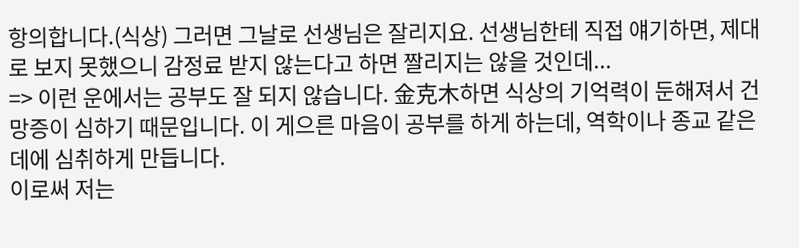항의합니다.(식상) 그러면 그날로 선생님은 잘리지요. 선생님한테 직접 얘기하면, 제대로 보지 못했으니 감정료 받지 않는다고 하면 짤리지는 않을 것인데...
=> 이런 운에서는 공부도 잘 되지 않습니다. 金克木하면 식상의 기억력이 둔해져서 건망증이 심하기 때문입니다. 이 게으른 마음이 공부를 하게 하는데, 역학이나 종교 같은 데에 심취하게 만듭니다.
이로써 저는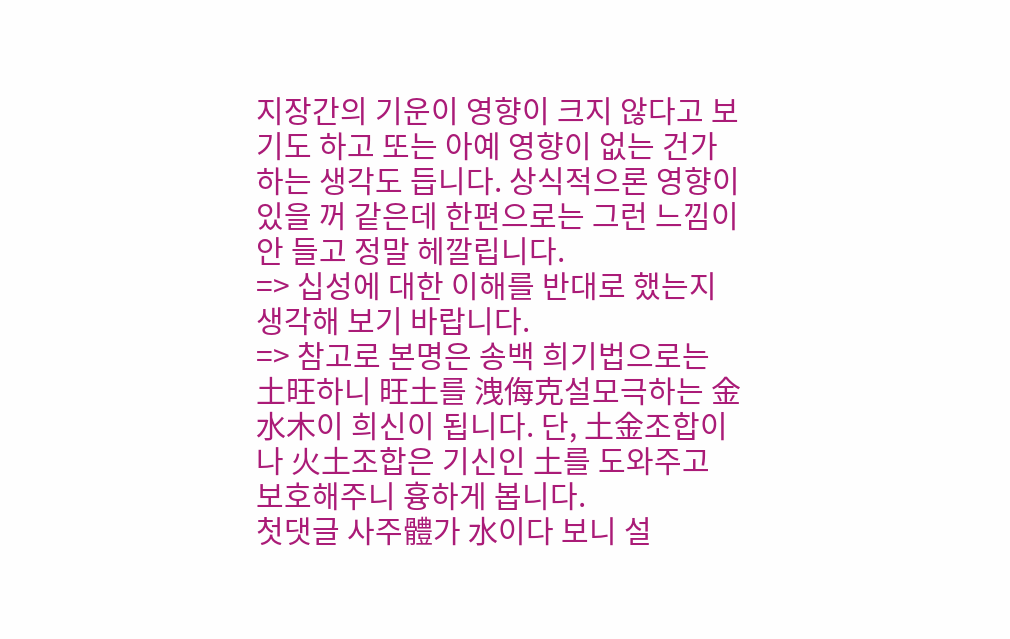지장간의 기운이 영향이 크지 않다고 보기도 하고 또는 아예 영향이 없는 건가하는 생각도 듭니다. 상식적으론 영향이 있을 꺼 같은데 한편으로는 그런 느낌이 안 들고 정말 헤깔립니다.
=> 십성에 대한 이해를 반대로 했는지 생각해 보기 바랍니다.
=> 참고로 본명은 송백 희기법으로는 土旺하니 旺土를 洩侮克설모극하는 金水木이 희신이 됩니다. 단, 土金조합이나 火土조합은 기신인 土를 도와주고 보호해주니 흉하게 봅니다.
첫댓글 사주體가 水이다 보니 설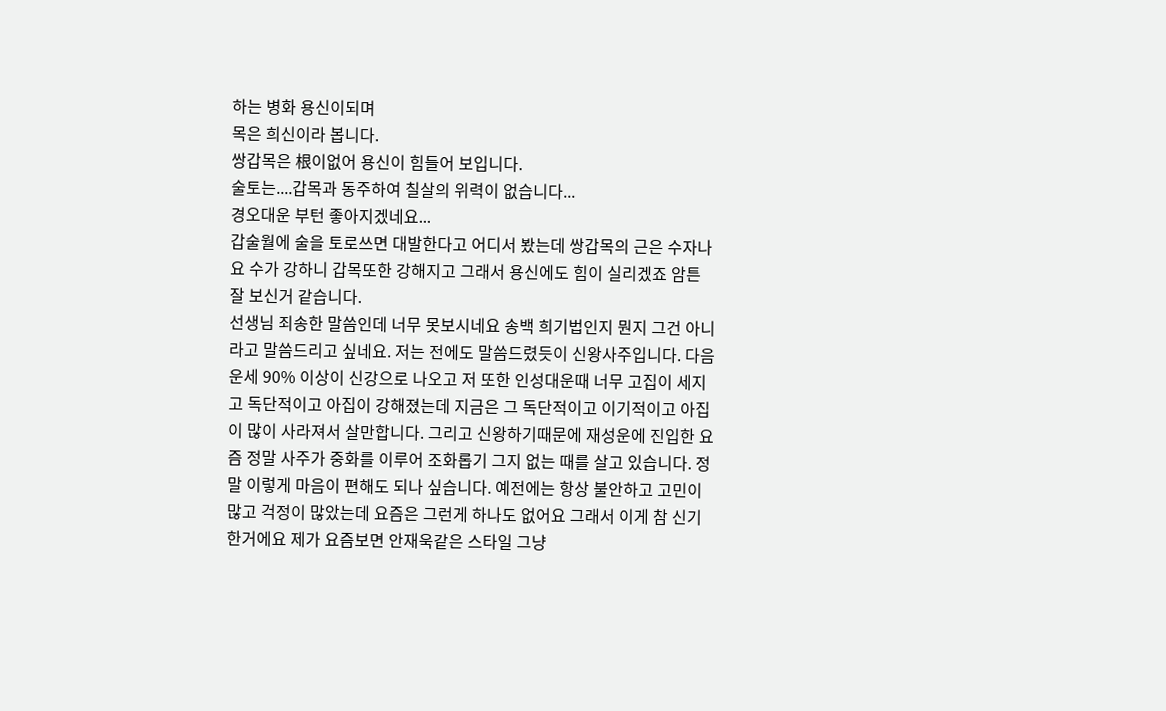하는 병화 용신이되며
목은 희신이라 봅니다.
쌍갑목은 根이없어 용신이 힘들어 보입니다.
술토는....갑목과 동주하여 칠살의 위력이 없습니다...
경오대운 부턴 좋아지겠네요...
갑술월에 술을 토로쓰면 대발한다고 어디서 봤는데 쌍갑목의 근은 수자나요 수가 강하니 갑목또한 강해지고 그래서 용신에도 힘이 실리겠죠 암튼 잘 보신거 같습니다.
선생님 죄송한 말씀인데 너무 못보시네요 송백 희기법인지 뭔지 그건 아니라고 말씀드리고 싶네요. 저는 전에도 말씀드렸듯이 신왕사주입니다. 다음 운세 90% 이상이 신강으로 나오고 저 또한 인성대운때 너무 고집이 세지고 독단적이고 아집이 강해졌는데 지금은 그 독단적이고 이기적이고 아집이 많이 사라져서 살만합니다. 그리고 신왕하기때문에 재성운에 진입한 요즘 정말 사주가 중화를 이루어 조화롭기 그지 없는 때를 살고 있습니다. 정말 이렇게 마음이 편해도 되나 싶습니다. 예전에는 항상 불안하고 고민이 많고 걱정이 많았는데 요즘은 그런게 하나도 없어요 그래서 이게 참 신기한거에요 제가 요즘보면 안재욱같은 스타일 그냥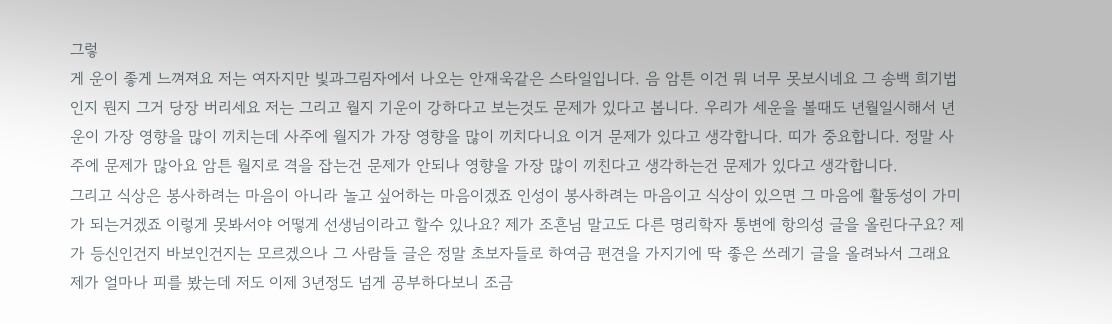그렇
게 운이 좋게 느껴져요 저는 여자지만 빛과그림자에서 나오는 안재욱같은 스타일입니다. 음 암튼 이건 뭐 너무 못보시네요 그 송백 희기법인지 뭔지 그거 당장 버리세요 저는 그리고 월지 기운이 강하다고 보는것도 문제가 있다고 봅니다. 우리가 세운을 볼때도 년월일시해서 년운이 가장 영향을 많이 끼치는데 사주에 월지가 가장 영향을 많이 끼치다니요 이거 문제가 있다고 생각합니다. 띠가 중요합니다. 정말 사주에 문제가 많아요 암튼 월지로 격을 잡는건 문제가 안되나 영향을 가장 많이 끼친다고 생각하는건 문제가 있다고 생각합니다.
그리고 식상은 봉사하려는 마음이 아니라 놀고 싶어하는 마음이겠죠 인성이 봉사하려는 마음이고 식상이 있으면 그 마음에 활동성이 가미가 되는거겠죠 이렇게 못봐서야 어떻게 선생님이라고 할수 있나요? 제가 조흔님 말고도 다른 명리학자 통변에 항의성 글을 올린다구요? 제가 등신인건지 바보인건지는 모르겠으나 그 사람들 글은 정말 초보자들로 하여금 편견을 가지기에 딱 좋은 쓰레기 글을 올려놔서 그래요 제가 얼마나 피를 봤는데 저도 이제 3년정도 넘게 공부하다보니 조금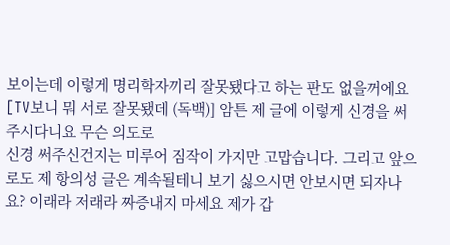보이는데 이렇게 명리학자끼리 잘못됐다고 하는 판도 없을꺼에요 [TV보니 뭐 서로 잘못됐데 (독백)] 암튼 제 글에 이렇게 신경을 써 주시다니요 무슨 의도로
신경 써주신건지는 미루어 짐작이 가지만 고맙습니다. 그리고 앞으로도 제 항의성 글은 계속될테니 보기 싫으시면 안보시면 되자나요? 이래라 저래라 짜증내지 마세요 제가 갑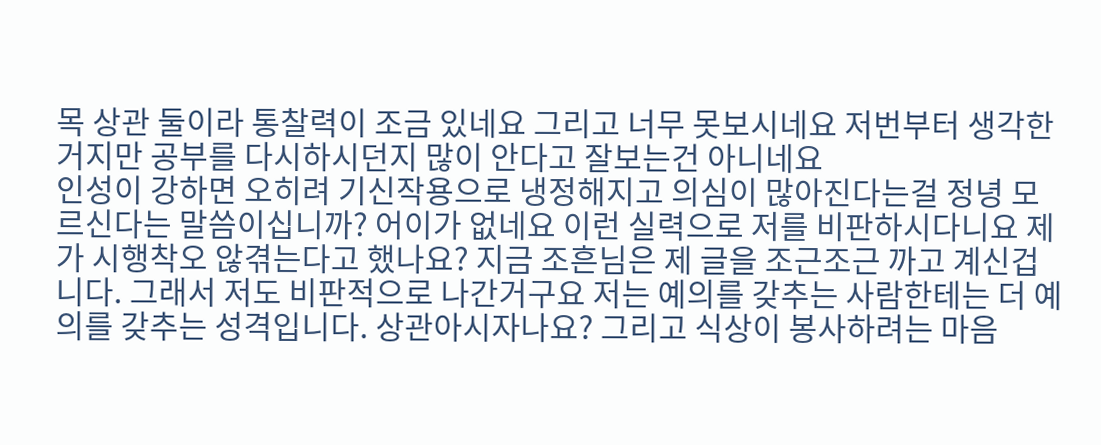목 상관 둘이라 통찰력이 조금 있네요 그리고 너무 못보시네요 저번부터 생각한거지만 공부를 다시하시던지 많이 안다고 잘보는건 아니네요
인성이 강하면 오히려 기신작용으로 냉정해지고 의심이 많아진다는걸 정녕 모르신다는 말씀이십니까? 어이가 없네요 이런 실력으로 저를 비판하시다니요 제가 시행착오 않겪는다고 했나요? 지금 조흔님은 제 글을 조근조근 까고 계신겁니다. 그래서 저도 비판적으로 나간거구요 저는 예의를 갖추는 사람한테는 더 예의를 갖추는 성격입니다. 상관아시자나요? 그리고 식상이 봉사하려는 마음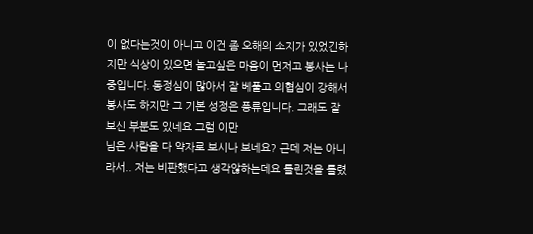이 없다는것이 아니고 이건 좀 오해의 소지가 있었긴하지만 식상이 있으면 놀고싶은 마음이 먼저고 봉사는 나중입니다. 동정심이 많아서 잘 베풀고 의협심이 강해서 봉사도 하지만 그 기본 성정은 풍류입니다. 그래도 잘 보신 부분도 있네요 그럼 이만
님은 사람을 다 약자로 보시나 보네요? 근데 저는 아니라서.. 저는 비판했다고 생각않하는데요 틀린것을 틀렸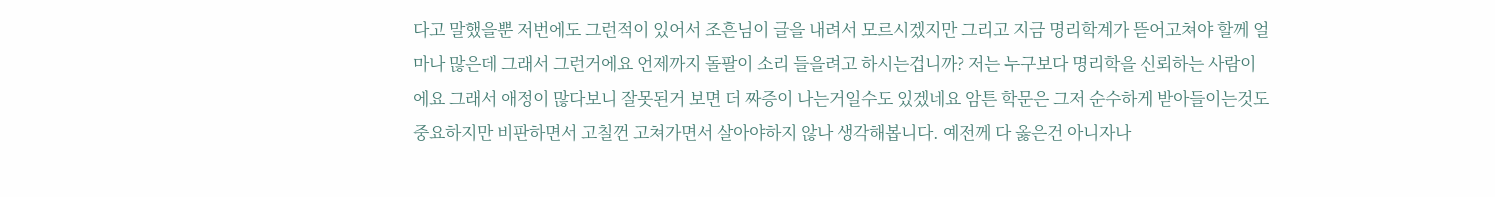다고 말했을뿐 저번에도 그런적이 있어서 조흔님이 글을 내려서 모르시겠지만 그리고 지금 명리학계가 뜯어고쳐야 할께 얼마나 많은데 그래서 그런거에요 언제까지 돌팔이 소리 들을려고 하시는겁니까? 저는 누구보다 명리학을 신뢰하는 사람이에요 그래서 애정이 많다보니 잘못된거 보면 더 짜증이 나는거일수도 있겠네요 암튼 학문은 그저 순수하게 받아들이는것도 중요하지만 비판하면서 고칠껀 고쳐가면서 살아야하지 않나 생각해봅니다. 예전께 다 옳은건 아니자나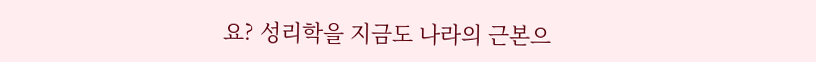요? 성리학을 지금도 나라의 근본으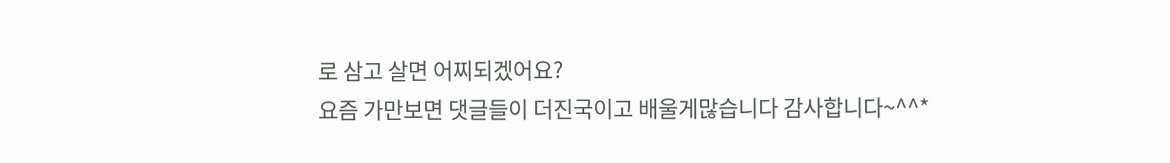로 삼고 살면 어찌되겠어요?
요즘 가만보면 댓글들이 더진국이고 배울게많습니다 감사합니다~^^*